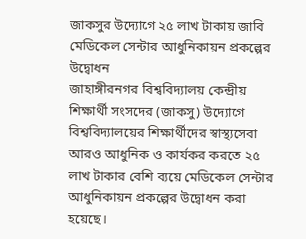জাকসুর উদ্যোগে ২৫ লাখ টাকায় জাবি মেডিকেল সেন্টার আধুনিকায়ন প্রকল্পের উদ্বোধন
জাহাঙ্গীরনগর বিশ্ববিদ্যালয় কেন্দ্রীয় শিক্ষার্থী সংসদের (জাকসু) উদ্যোগে বিশ্ববিদ্যালয়ের শিক্ষার্থীদের স্বাস্থ্যসেবা আরও আধুনিক ও কার্যকর করতে ২৫ লাখ টাকার বেশি ব্যয়ে মেডিকেল সেন্টার আধুনিকায়ন প্রকল্পের উদ্বোধন করা হয়েছে।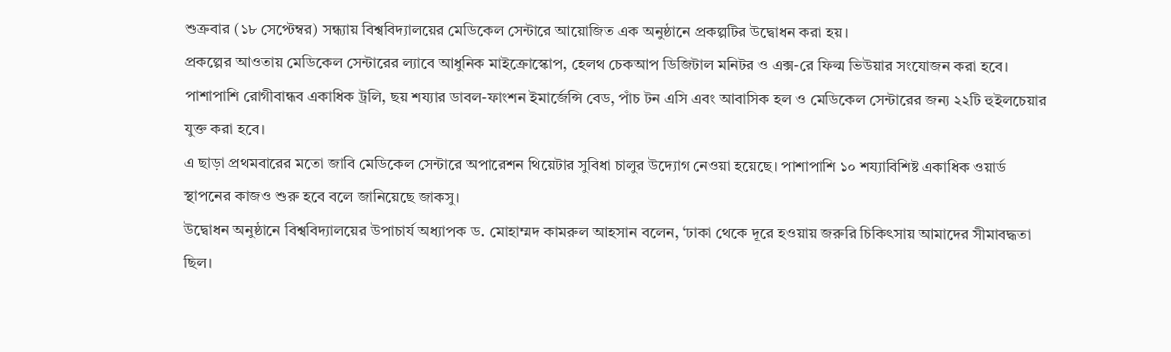শুক্রবার (১৮ সেপ্টেম্বর) সন্ধ্যায় বিশ্ববিদ্যালয়ের মেডিকেল সেন্টারে আয়োজিত এক অনুষ্ঠানে প্রকল্পটির উদ্বোধন করা হয়।
প্রকল্পের আওতায় মেডিকেল সেন্টারের ল্যাবে আধুনিক মাইক্রোস্কোপ, হেলথ চেকআপ ডিজিটাল মনিটর ও এক্স-রে ফিল্ম ভিউয়ার সংযোজন করা হবে। পাশাপাশি রোগীবান্ধব একাধিক ট্রলি, ছয় শয্যার ডাবল-ফাংশন ইমার্জেন্সি বেড, পাঁচ টন এসি এবং আবাসিক হল ও মেডিকেল সেন্টারের জন্য ২২টি হুইলচেয়ার যুক্ত করা হবে।
এ ছাড়া প্রথমবারের মতো জাবি মেডিকেল সেন্টারে অপারেশন থিয়েটার সুবিধা চালুর উদ্যোগ নেওয়া হয়েছে। পাশাপাশি ১০ শয্যাবিশিষ্ট একাধিক ওয়ার্ড স্থাপনের কাজও শুরু হবে বলে জানিয়েছে জাকসু।
উদ্বোধন অনুষ্ঠানে বিশ্ববিদ্যালয়ের উপাচার্য অধ্যাপক ড. মোহাম্মদ কামরুল আহসান বলেন, ‘ঢাকা থেকে দূরে হওয়ায় জরুরি চিকিৎসায় আমাদের সীমাবদ্ধতা ছিল।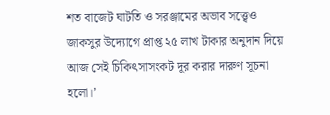শত বাজেট ঘাটতি ও সরঞ্জামের অভাব সত্ত্বেও জাকসুর উদ্যোগে প্রাপ্ত ২৫ লাখ টাকার অনুদান দিয়ে আজ সেই চিকিৎসাসংকট দূর করার দারুণ সূচনা হলো।’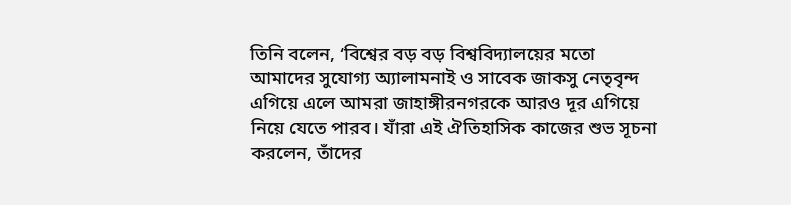তিনি বলেন, ‘বিশ্বের বড় বড় বিশ্ববিদ্যালয়ের মতো আমাদের সুযোগ্য অ্যালামনাই ও সাবেক জাকসু নেতৃবৃন্দ এগিয়ে এলে আমরা জাহাঙ্গীরনগরকে আরও দূর এগিয়ে নিয়ে যেতে পারব। যাঁরা এই ঐতিহাসিক কাজের শুভ সূচনা করলেন, তাঁদের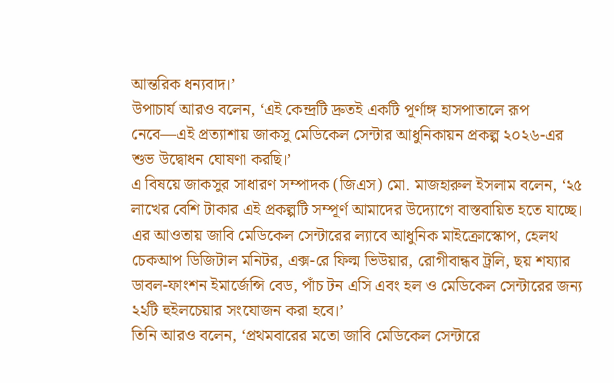আন্তরিক ধন্যবাদ।’
উপাচার্য আরও বলেন, ‘এই কেন্দ্রটি দ্রুতই একটি পূর্ণাঙ্গ হাসপাতালে রূপ নেবে—এই প্রত্যাশায় জাকসু মেডিকেল সেন্টার আধুনিকায়ন প্রকল্প ২০২৬-এর শুভ উদ্বোধন ঘোষণা করছি।’
এ বিষয়ে জাকসুর সাধারণ সম্পাদক (জিএস) মো. মাজহারুল ইসলাম বলেন, ‘২৫ লাখের বেশি টাকার এই প্রকল্পটি সম্পূর্ণ আমাদের উদ্যোগে বাস্তবায়িত হতে যাচ্ছে। এর আওতায় জাবি মেডিকেল সেন্টারের ল্যাবে আধুনিক মাইক্রোস্কোপ, হেলথ চেকআপ ডিজিটাল মনিটর, এক্স-রে ফিল্ম ভিউয়ার, রোগীবান্ধব ট্রলি, ছয় শয্যার ডাবল-ফাংশন ইমার্জেন্সি বেড, পাঁচ টন এসি এবং হল ও মেডিকেল সেন্টারের জন্য ২২টি হুইলচেয়ার সংযোজন করা হবে।’
তিনি আরও বলেন, ‘প্রথমবারের মতো জাবি মেডিকেল সেন্টারে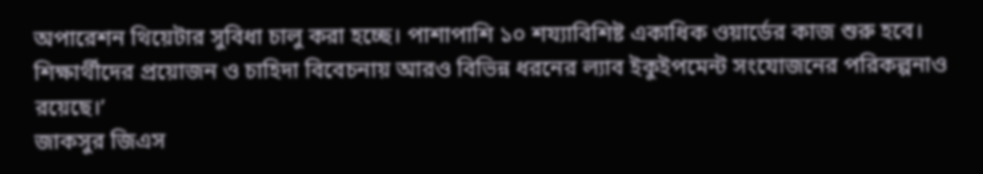অপারেশন থিয়েটার সুবিধা চালু করা হচ্ছে। পাশাপাশি ১০ শয্যাবিশিষ্ট একাধিক ওয়ার্ডের কাজ শুরু হবে। শিক্ষার্থীদের প্রয়োজন ও চাহিদা বিবেচনায় আরও বিভিন্ন ধরনের ল্যাব ইকুইপমেন্ট সংযোজনের পরিকল্পনাও রয়েছে।’
জাকসুর জিএস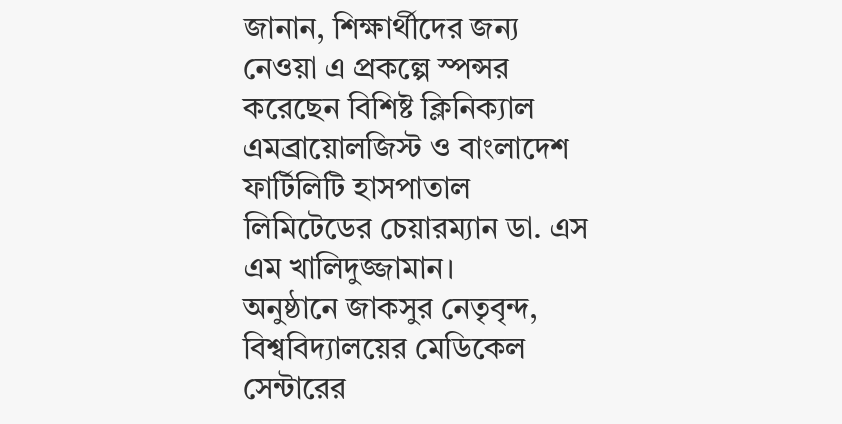জানান, শিক্ষার্থীদের জন্য নেওয়া এ প্রকল্পে স্পন্সর করেছেন বিশিষ্ট ক্লিনিক্যাল এমব্রায়োলজিস্ট ও বাংলাদেশ ফার্টিলিটি হাসপাতাল লিমিটেডের চেয়ারম্যান ডা. এস এম খালিদুজ্জামান।
অনুষ্ঠানে জাকসুর নেতৃবৃন্দ, বিশ্ববিদ্যালয়ের মেডিকেল সেন্টারের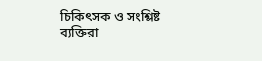চিকিৎসক ও সংশ্লিষ্ট ব্যক্তিরা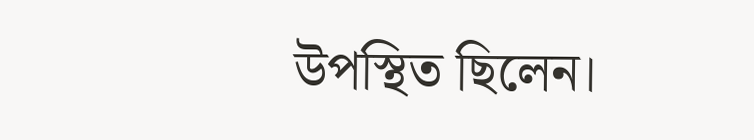উপস্থিত ছিলেন।